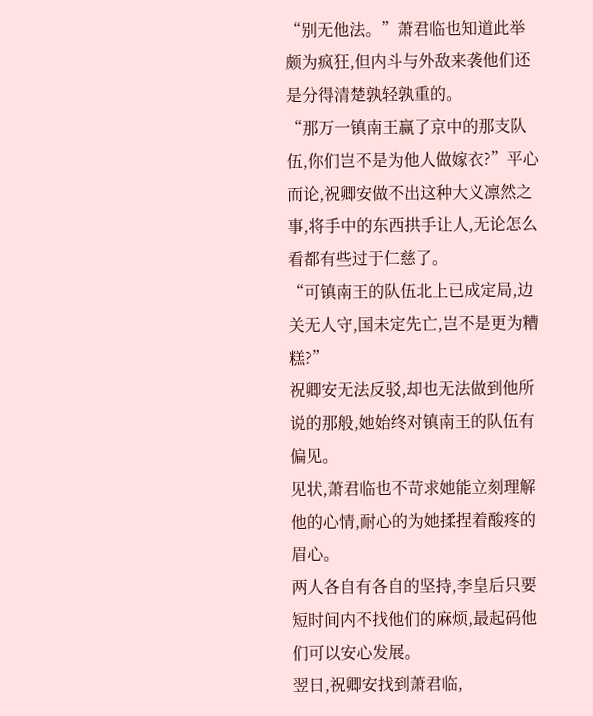“别无他法。”萧君临也知道此举颇为疯狂,但内斗与外敌来袭他们还是分得清楚孰轻孰重的。
“那万一镇南王赢了京中的那支队伍,你们岂不是为他人做嫁衣?”平心而论,祝卿安做不出这种大义凛然之事,将手中的东西拱手让人,无论怎么看都有些过于仁慈了。
“可镇南王的队伍北上已成定局,边关无人守,国未定先亡,岂不是更为糟糕?”
祝卿安无法反驳,却也无法做到他所说的那般,她始终对镇南王的队伍有偏见。
见状,萧君临也不苛求她能立刻理解他的心情,耐心的为她揉捏着酸疼的眉心。
两人各自有各自的坚持,李皇后只要短时间内不找他们的麻烦,最起码他们可以安心发展。
翌日,祝卿安找到萧君临,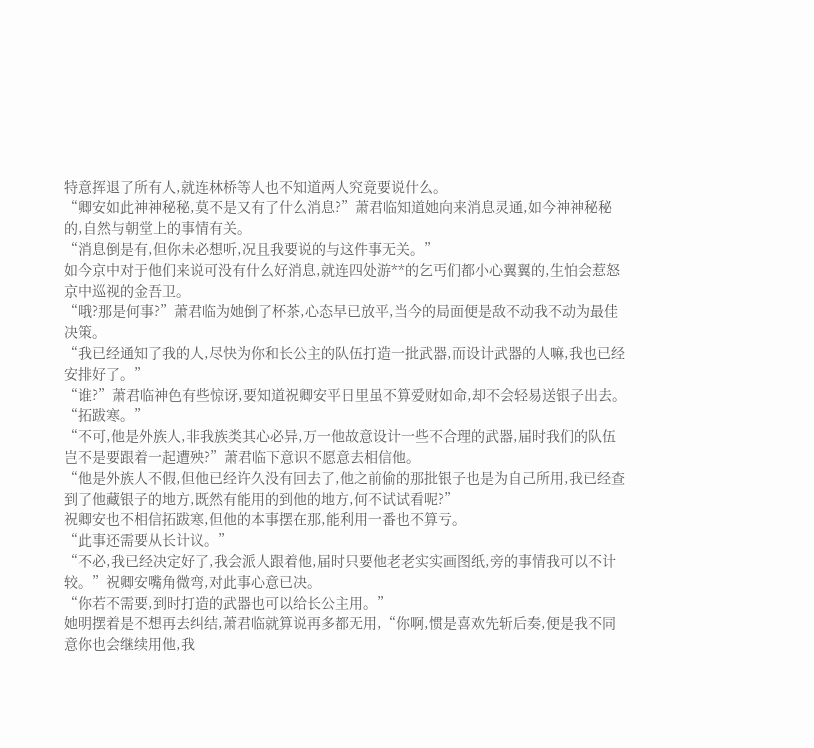特意挥退了所有人,就连林桥等人也不知道两人究竟要说什么。
“卿安如此神神秘秘,莫不是又有了什么消息?”萧君临知道她向来消息灵通,如今神神秘秘的,自然与朝堂上的事情有关。
“消息倒是有,但你未必想听,况且我要说的与这件事无关。”
如今京中对于他们来说可没有什么好消息,就连四处游**的乞丐们都小心翼翼的,生怕会惹怒京中巡视的金吾卫。
“哦?那是何事?”萧君临为她倒了杯茶,心态早已放平,当今的局面便是敌不动我不动为最佳决策。
“我已经通知了我的人,尽快为你和长公主的队伍打造一批武器,而设计武器的人嘛,我也已经安排好了。”
“谁?”萧君临神色有些惊讶,要知道祝卿安平日里虽不算爱财如命,却不会轻易送银子出去。
“拓跋寒。”
“不可,他是外族人,非我族类其心必异,万一他故意设计一些不合理的武器,届时我们的队伍岂不是要跟着一起遭殃?”萧君临下意识不愿意去相信他。
“他是外族人不假,但他已经许久没有回去了,他之前偷的那批银子也是为自己所用,我已经查到了他藏银子的地方,既然有能用的到他的地方,何不试试看呢?”
祝卿安也不相信拓跋寒,但他的本事摆在那,能利用一番也不算亏。
“此事还需要从长计议。”
“不必,我已经决定好了,我会派人跟着他,届时只要他老老实实画图纸,旁的事情我可以不计较。”祝卿安嘴角微弯,对此事心意已决。
“你若不需要,到时打造的武器也可以给长公主用。”
她明摆着是不想再去纠结,萧君临就算说再多都无用,“你啊,惯是喜欢先斩后奏,便是我不同意你也会继续用他,我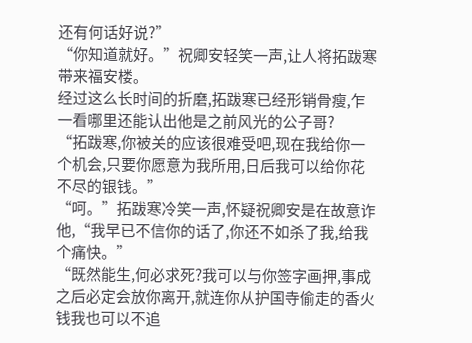还有何话好说?”
“你知道就好。”祝卿安轻笑一声,让人将拓跋寒带来福安楼。
经过这么长时间的折磨,拓跋寒已经形销骨瘦,乍一看哪里还能认出他是之前风光的公子哥?
“拓跋寒,你被关的应该很难受吧,现在我给你一个机会,只要你愿意为我所用,日后我可以给你花不尽的银钱。”
“呵。”拓跋寒冷笑一声,怀疑祝卿安是在故意诈他,“我早已不信你的话了,你还不如杀了我,给我个痛快。”
“既然能生,何必求死?我可以与你签字画押,事成之后必定会放你离开,就连你从护国寺偷走的香火钱我也可以不追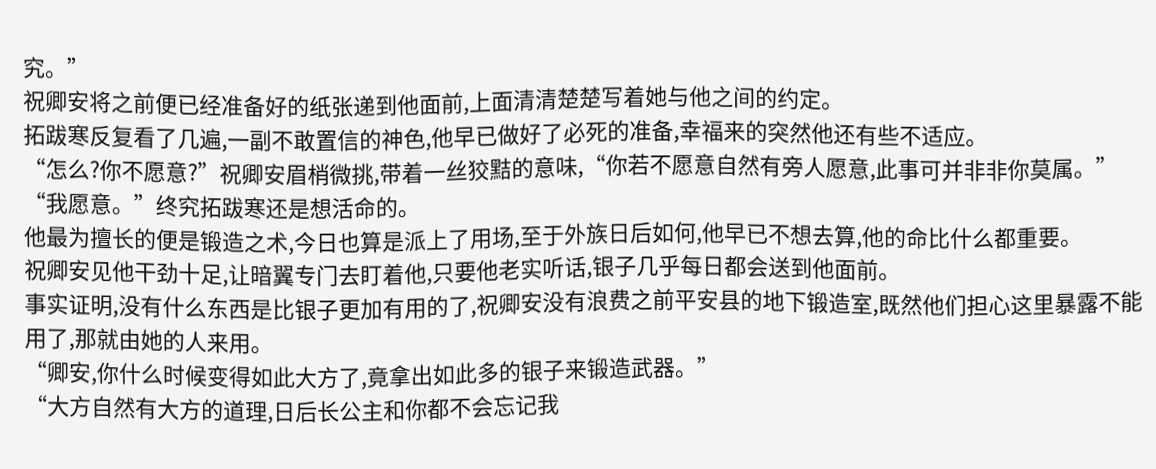究。”
祝卿安将之前便已经准备好的纸张递到他面前,上面清清楚楚写着她与他之间的约定。
拓跋寒反复看了几遍,一副不敢置信的神色,他早已做好了必死的准备,幸福来的突然他还有些不适应。
“怎么?你不愿意?”祝卿安眉梢微挑,带着一丝狡黠的意味,“你若不愿意自然有旁人愿意,此事可并非非你莫属。”
“我愿意。”终究拓跋寒还是想活命的。
他最为擅长的便是锻造之术,今日也算是派上了用场,至于外族日后如何,他早已不想去算,他的命比什么都重要。
祝卿安见他干劲十足,让暗翼专门去盯着他,只要他老实听话,银子几乎每日都会送到他面前。
事实证明,没有什么东西是比银子更加有用的了,祝卿安没有浪费之前平安县的地下锻造室,既然他们担心这里暴露不能用了,那就由她的人来用。
“卿安,你什么时候变得如此大方了,竟拿出如此多的银子来锻造武器。”
“大方自然有大方的道理,日后长公主和你都不会忘记我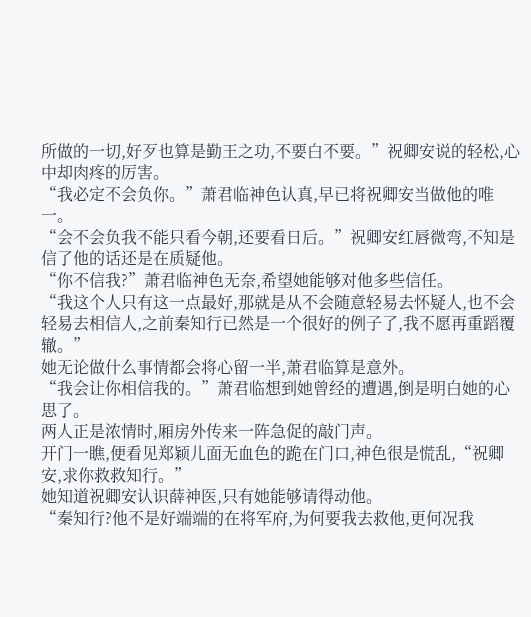所做的一切,好歹也算是勤王之功,不要白不要。”祝卿安说的轻松,心中却肉疼的厉害。
“我必定不会负你。”萧君临神色认真,早已将祝卿安当做他的唯一。
“会不会负我不能只看今朝,还要看日后。”祝卿安红唇微弯,不知是信了他的话还是在质疑他。
“你不信我?”萧君临神色无奈,希望她能够对他多些信任。
“我这个人只有这一点最好,那就是从不会随意轻易去怀疑人,也不会轻易去相信人,之前秦知行已然是一个很好的例子了,我不愿再重蹈覆辙。”
她无论做什么事情都会将心留一半,萧君临算是意外。
“我会让你相信我的。”萧君临想到她曾经的遭遇,倒是明白她的心思了。
两人正是浓情时,厢房外传来一阵急促的敲门声。
开门一瞧,便看见郑颖儿面无血色的跪在门口,神色很是慌乱,“祝卿安,求你救救知行。”
她知道祝卿安认识薛神医,只有她能够请得动他。
“秦知行?他不是好端端的在将军府,为何要我去救他,更何况我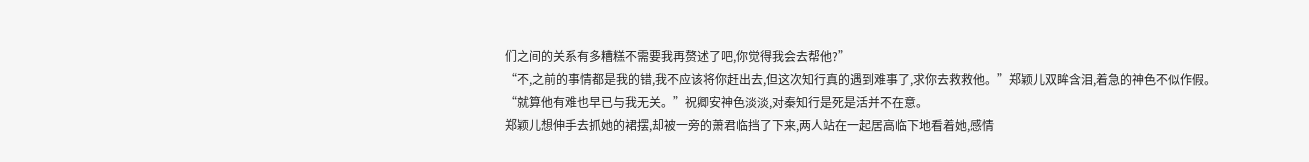们之间的关系有多糟糕不需要我再赘述了吧,你觉得我会去帮他?”
“不,之前的事情都是我的错,我不应该将你赶出去,但这次知行真的遇到难事了,求你去救救他。”郑颖儿双眸含泪,着急的神色不似作假。
“就算他有难也早已与我无关。”祝卿安神色淡淡,对秦知行是死是活并不在意。
郑颖儿想伸手去抓她的裙摆,却被一旁的萧君临挡了下来,两人站在一起居高临下地看着她,感情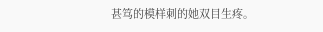甚笃的模样刺的她双目生疼。